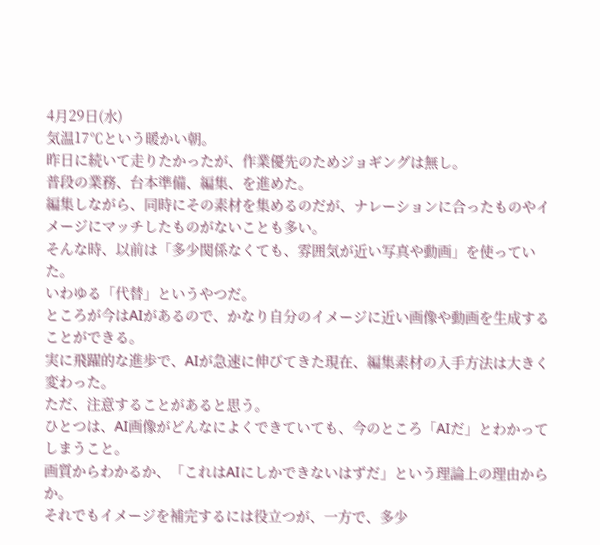4月29日(水)
気温17℃という暖かい朝。
昨日に続いて走りたかったが、作業優先のためジョギングは無し。
普段の業務、台本準備、編集、を進めた。
編集しながら、同時にその素材を集めるのだが、ナレーションに合ったものやイメージにマッチしたものがないことも多い。
そんな時、以前は「多少関係なくても、雰囲気が近い写真や動画」を使っていた。
いわゆる「代替」というやつだ。
ところが今はAIがあるので、かなり自分のイメージに近い画像や動画を生成することができる。
実に飛躍的な進歩で、AIが急速に伸びてきた現在、編集素材の入手方法は大きく変わった。
ただ、注意することがあると思う。
ひとつは、AI画像がどんなによくできていても、今のところ「AIだ」とわかってしまうこと。
画質からわかるか、「これはAIにしかできないはずだ」という理論上の理由からか。
それでもイメージを補完するには役立つが、一方で、多少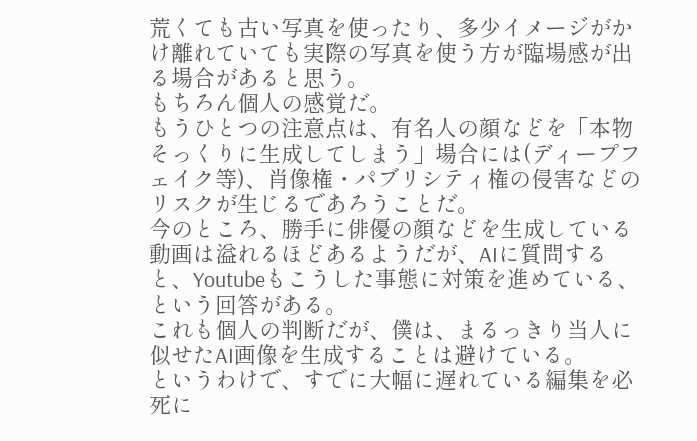荒くても古い写真を使ったり、多少イメージがかけ離れていても実際の写真を使う方が臨場感が出る場合があると思う。
もちろん個人の感覚だ。
もうひとつの注意点は、有名人の顔などを「本物そっくりに生成してしまう」場合には(ディープフェイク等)、肖像権・パブリシティ権の侵害などのリスクが生じるであろうことだ。
今のところ、勝手に俳優の顔などを生成している動画は溢れるほどあるようだが、AIに質問すると、Youtubeもこうした事態に対策を進めている、という回答がある。
これも個人の判断だが、僕は、まるっきり当人に似せたAI画像を生成することは避けている。
というわけで、すでに大幅に遅れている編集を必死に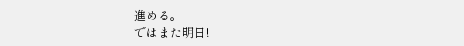進める。
ではまた明日!